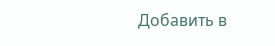Добавить в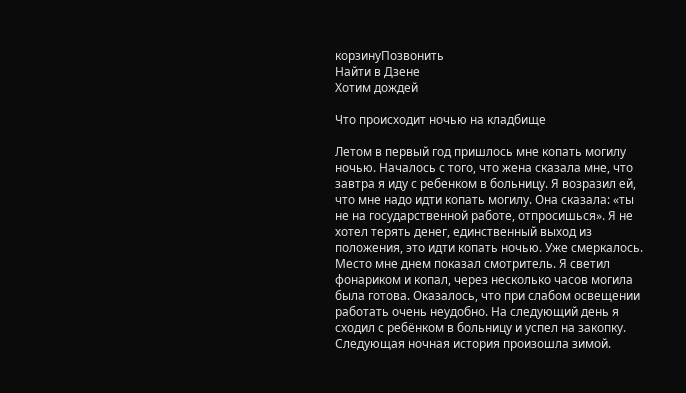корзинуПозвонить
Найти в Дзене
Хотим дождей

Что происходит ночью на кладбище

Летом в первый год пришлось мне копать могилу ночью. Началось с того, что жена сказала мне, что завтра я иду с ребенком в больницу. Я возразил ей, что мне надо идти копать могилу. Она сказала: «ты не на государственной работе, отпросишься». Я не хотел терять денег, единственный выход из положения, это идти копать ночью. Уже смеркалось. Место мне днем показал смотритель. Я светил фонариком и копал, через несколько часов могила была готова. Оказалось, что при слабом освещении работать очень неудобно. На следующий день я сходил с ребёнком в больницу и успел на закопку. Следующая ночная история произошла зимой.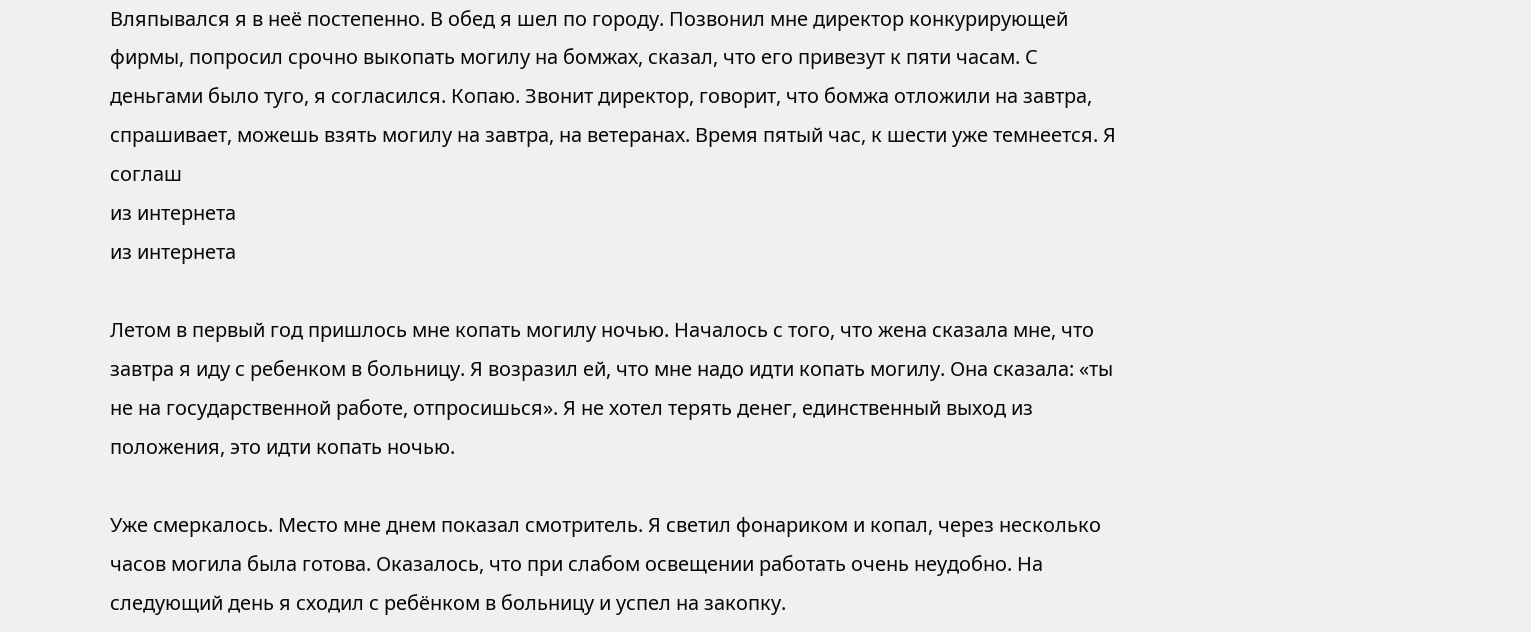Вляпывался я в неё постепенно. В обед я шел по городу. Позвонил мне директор конкурирующей фирмы, попросил срочно выкопать могилу на бомжах, сказал, что его привезут к пяти часам. С деньгами было туго, я согласился. Копаю. Звонит директор, говорит, что бомжа отложили на завтра, спрашивает, можешь взять могилу на завтра, на ветеранах. Время пятый час, к шести уже темнеется. Я соглаш
из интернета
из интернета

Летом в первый год пришлось мне копать могилу ночью. Началось с того, что жена сказала мне, что завтра я иду с ребенком в больницу. Я возразил ей, что мне надо идти копать могилу. Она сказала: «ты не на государственной работе, отпросишься». Я не хотел терять денег, единственный выход из положения, это идти копать ночью.

Уже смеркалось. Место мне днем показал смотритель. Я светил фонариком и копал, через несколько часов могила была готова. Оказалось, что при слабом освещении работать очень неудобно. На следующий день я сходил с ребёнком в больницу и успел на закопку.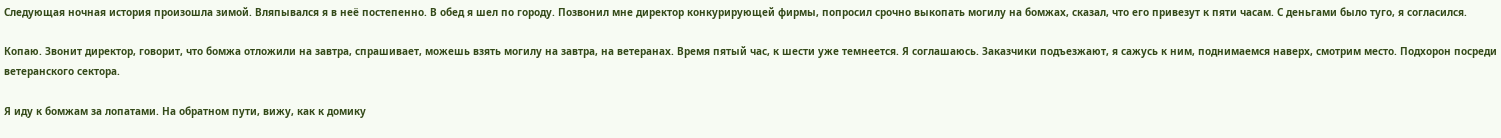Следующая ночная история произошла зимой. Вляпывался я в неё постепенно. В обед я шел по городу. Позвонил мне директор конкурирующей фирмы, попросил срочно выкопать могилу на бомжах, сказал, что его привезут к пяти часам. С деньгами было туго, я согласился.

Копаю. Звонит директор, говорит, что бомжа отложили на завтра, спрашивает, можешь взять могилу на завтра, на ветеранах. Время пятый час, к шести уже темнеется. Я соглашаюсь. Заказчики подъезжают, я сажусь к ним, поднимаемся наверх, смотрим место. Подхорон посреди ветеранского сектора.

Я иду к бомжам за лопатами. На обратном пути, вижу, как к домику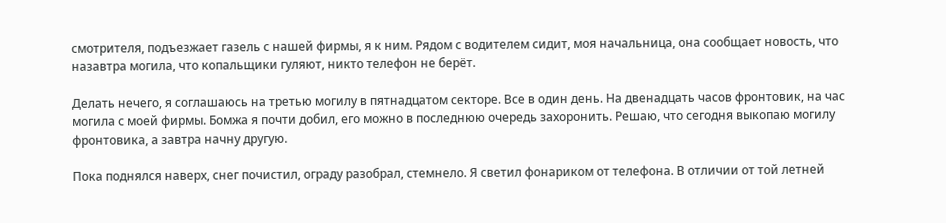смотрителя, подъезжает газель с нашей фирмы, я к ним. Рядом с водителем сидит, моя начальница, она сообщает новость, что назавтра могила, что копальщики гуляют, никто телефон не берёт.

Делать нечего, я соглашаюсь на третью могилу в пятнадцатом секторе. Все в один день. На двенадцать часов фронтовик, на час могила с моей фирмы. Бомжа я почти добил, его можно в последнюю очередь захоронить. Решаю, что сегодня выкопаю могилу фронтовика, а завтра начну другую.

Пока поднялся наверх, снег почистил, ограду разобрал, стемнело. Я светил фонариком от телефона. В отличии от той летней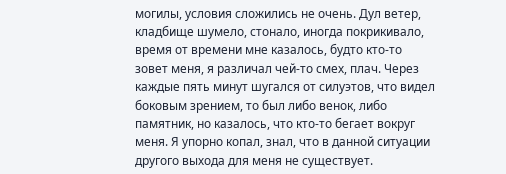могилы, условия сложились не очень. Дул ветер, кладбище шумело, стонало, иногда покрикивало, время от времени мне казалось, будто кто-то зовет меня, я различал чей-то смех, плач. Через каждые пять минут шугался от силуэтов, что видел боковым зрением, то был либо венок, либо памятник, но казалось, что кто-то бегает вокруг меня. Я упорно копал, знал, что в данной ситуации другого выхода для меня не существует.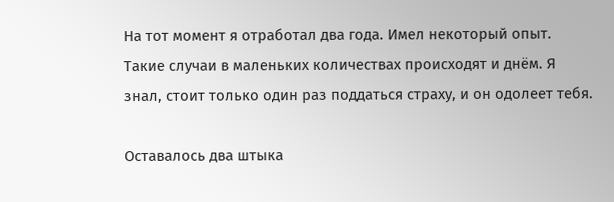На тот момент я отработал два года. Имел некоторый опыт. Такие случаи в маленьких количествах происходят и днём. Я знал, стоит только один раз поддаться страху, и он одолеет тебя.

Оставалось два штыка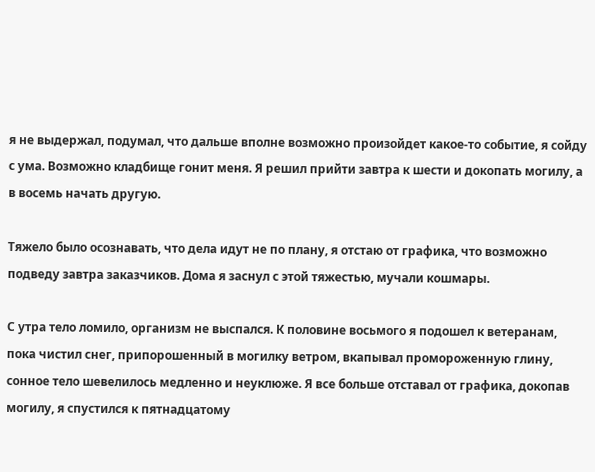я не выдержал, подумал, что дальше вполне возможно произойдет какое-то событие, я сойду с ума. Возможно кладбище гонит меня. Я решил прийти завтра к шести и докопать могилу, а в восемь начать другую.

Тяжело было осознавать, что дела идут не по плану, я отстаю от графика, что возможно подведу завтра заказчиков. Дома я заснул с этой тяжестью, мучали кошмары.

С утра тело ломило, организм не выспался. К половине восьмого я подошел к ветеранам, пока чистил снег, припорошенный в могилку ветром, вкапывал промороженную глину, сонное тело шевелилось медленно и неуклюже. Я все больше отставал от графика, докопав могилу, я спустился к пятнадцатому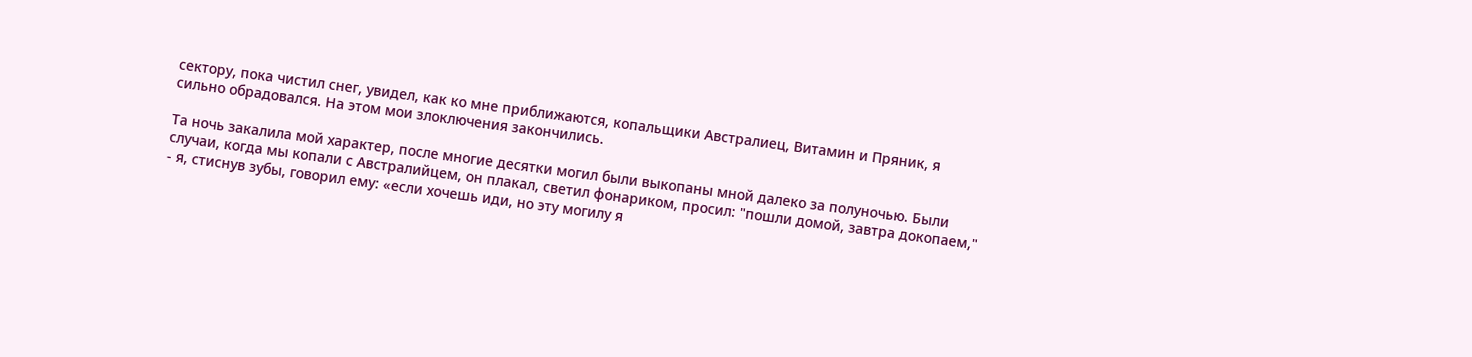сектору, пока чистил снег, увидел, как ко мне приближаются, копальщики Австралиец, Витамин и Пряник, я сильно обрадовался. На этом мои злоключения закончились.

Та ночь закалила мой характер, после многие десятки могил были выкопаны мной далеко за полуночью. Были случаи, когда мы копали с Австралийцем, он плакал, светил фонариком, просил: "пошли домой, завтра докопаем," - я, стиснув зубы, говорил ему: «если хочешь иди, но эту могилу я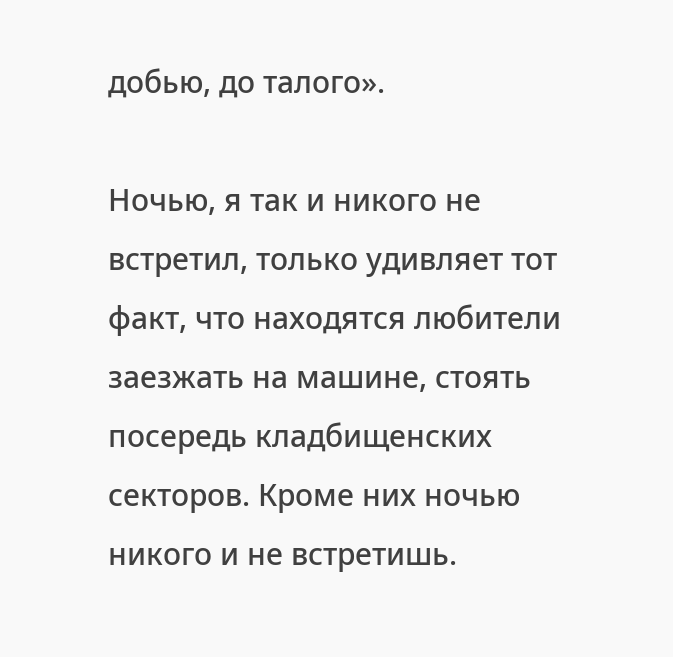добью, до талого».

Ночью, я так и никого не встретил, только удивляет тот факт, что находятся любители заезжать на машине, стоять посередь кладбищенских секторов. Кроме них ночью никого и не встретишь.